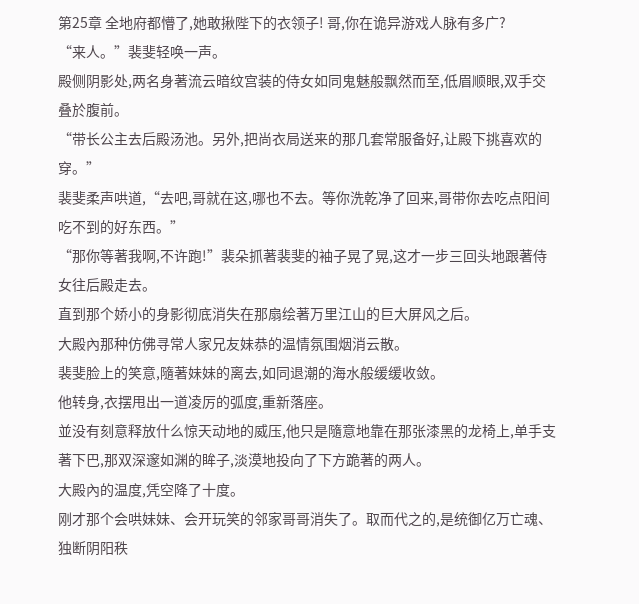第25章 全地府都懵了,她敢揪陛下的衣领子! 哥,你在诡异游戏人脉有多广?
“来人。”裴斐轻唤一声。
殿侧阴影处,两名身著流云暗纹宫装的侍女如同鬼魅般飘然而至,低眉顺眼,双手交叠於腹前。
“带长公主去后殿汤池。另外,把尚衣局送来的那几套常服备好,让殿下挑喜欢的穿。”
裴斐柔声哄道,“去吧,哥就在这,哪也不去。等你洗乾净了回来,哥带你去吃点阳间吃不到的好东西。”
“那你等著我啊,不许跑!”裴朵抓著裴斐的袖子晃了晃,这才一步三回头地跟著侍女往后殿走去。
直到那个娇小的身影彻底消失在那扇绘著万里江山的巨大屏风之后。
大殿內那种仿佛寻常人家兄友妹恭的温情氛围烟消云散。
裴斐脸上的笑意,隨著妹妹的离去,如同退潮的海水般缓缓收敛。
他转身,衣摆甩出一道凌厉的弧度,重新落座。
並没有刻意释放什么惊天动地的威压,他只是隨意地靠在那张漆黑的龙椅上,单手支著下巴,那双深邃如渊的眸子,淡漠地投向了下方跪著的两人。
大殿內的温度,凭空降了十度。
刚才那个会哄妹妹、会开玩笑的邻家哥哥消失了。取而代之的,是统御亿万亡魂、独断阴阳秩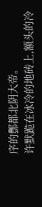序的酆都北阴大帝。
许默跪在冰冷的地砖上,额头的冷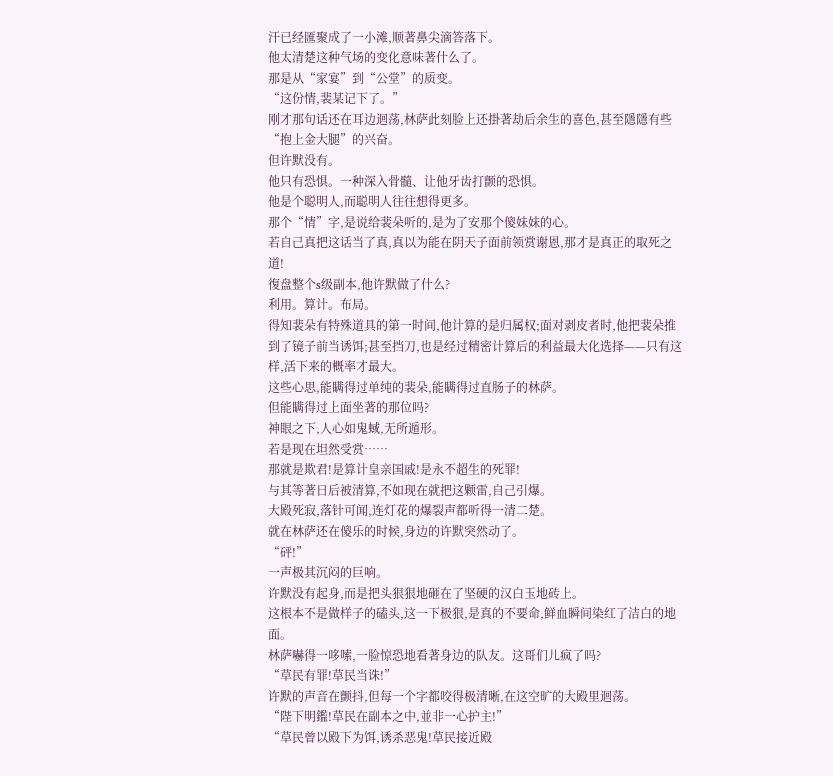汗已经匯聚成了一小滩,顺著鼻尖滴答落下。
他太清楚这种气场的变化意味著什么了。
那是从“家宴”到“公堂”的质变。
“这份情,裴某记下了。”
刚才那句话还在耳边迴荡,林萨此刻脸上还掛著劫后余生的喜色,甚至隱隱有些“抱上金大腿”的兴奋。
但许默没有。
他只有恐惧。一种深入骨髓、让他牙齿打颤的恐惧。
他是个聪明人,而聪明人往往想得更多。
那个“情”字,是说给裴朵听的,是为了安那个傻妹妹的心。
若自己真把这话当了真,真以为能在阴天子面前领赏谢恩,那才是真正的取死之道!
復盘整个s级副本,他许默做了什么?
利用。算计。布局。
得知裴朵有特殊道具的第一时间,他计算的是归属权;面对剥皮者时,他把裴朵推到了镜子前当诱饵;甚至挡刀,也是经过精密计算后的利益最大化选择——只有这样,活下来的概率才最大。
这些心思,能瞒得过单纯的裴朵,能瞒得过直肠子的林萨。
但能瞒得过上面坐著的那位吗?
神眼之下,人心如鬼蜮,无所遁形。
若是现在坦然受赏……
那就是欺君!是算计皇亲国戚!是永不超生的死罪!
与其等著日后被清算,不如现在就把这颗雷,自己引爆。
大殿死寂,落针可闻,连灯花的爆裂声都听得一清二楚。
就在林萨还在傻乐的时候,身边的许默突然动了。
“砰!”
一声极其沉闷的巨响。
许默没有起身,而是把头狠狠地砸在了坚硬的汉白玉地砖上。
这根本不是做样子的磕头,这一下极狠,是真的不要命,鲜血瞬间染红了洁白的地面。
林萨嚇得一哆嗦,一脸惊恐地看著身边的队友。这哥们儿疯了吗?
“草民有罪!草民当诛!”
许默的声音在颤抖,但每一个字都咬得极清晰,在这空旷的大殿里迴荡。
“陛下明鑑!草民在副本之中,並非一心护主!”
“草民曾以殿下为饵,诱杀恶鬼!草民接近殿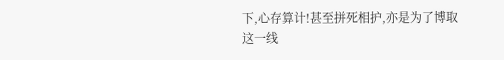下,心存算计!甚至拼死相护,亦是为了博取这一线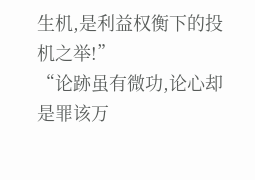生机,是利益权衡下的投机之举!”
“论跡虽有微功,论心却是罪该万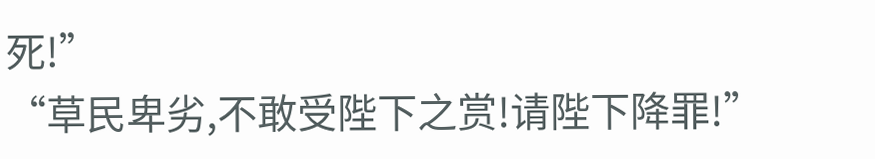死!”
“草民卑劣,不敢受陛下之赏!请陛下降罪!”